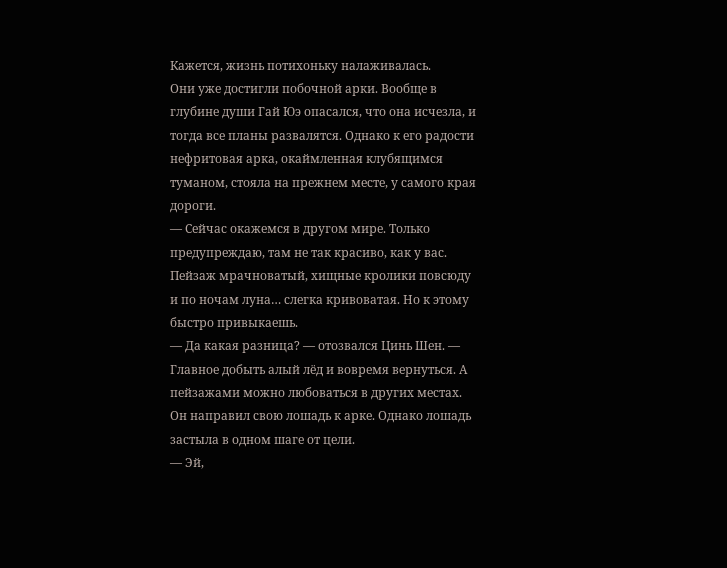Кажется, жизнь потихоньку налаживалась.
Они уже достигли побочной арки. Вообще в глубине души Гай Юэ опасался, что она исчезла, и тогда все планы развалятся. Однако к его радости нефритовая арка, окаймленная клубящимся туманом, стояла на прежнем месте, у самого края дороги.
— Сейчас окажемся в другом мире. Только предупреждаю, там не так красиво, как у вас. Пейзаж мрачноватый, хищные кролики повсюду и по ночам луна… слегка кривоватая. Но к этому быстро привыкаешь.
— Да какая разница? — отозвался Цинь Шен. — Главное добыть алый лёд и вовремя вернуться. А пейзажами можно любоваться в других местах.
Он направил свою лошадь к арке. Однако лошадь застыла в одном шаге от цели.
— Эй,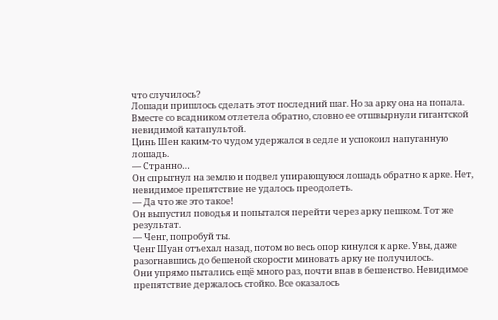что случилось?
Лошади пришлось сделать этот последний шаг. Но за арку она на попала. Вместе со всадником отлетела обратно, словно ее отшвырнули гигантской невидимой катапультой.
Цинь Шен каким-то чудом удержался в седле и успокоил напуганную лошадь.
— Странно…
Он спрыгнул на землю и подвел упирающуюся лошадь обратно к арке. Нет, невидимое препятствие не удалось преодолеть.
— Да что же это такое!
Он выпустил поводья и попытался перейти через арку пешком. Тот же результат.
— Ченг, попробуй ты.
Ченг Шуан отъехал назад, потом во весь опор кинулся к арке. Увы, даже разогнавшись до бешеной скорости миновать арку не получилось.
Они упрямо пытались ещё много раз, почти впав в бешенство. Невидимое препятствие держалось стойко. Все оказалось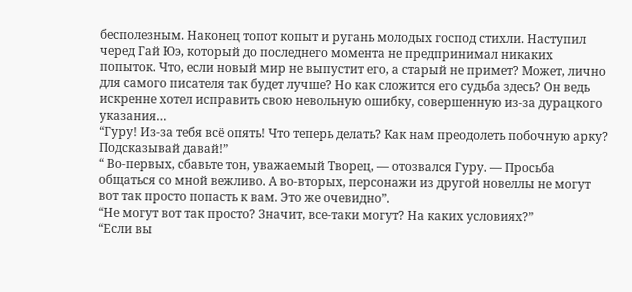бесполезным. Наконец топот копыт и ругань молодых господ стихли. Наступил черед Гай Юэ, который до последнего момента не предпринимал никаких попыток. Что, если новый мир не выпустит его, а старый не примет? Может, лично для самого писателя так будет лучше? Но как сложится его судьба здесь? Он ведь искренне хотел исправить свою невольную ошибку, совершенную из-за дурацкого указания…
“Гуру! Из-за тебя всё опять! Что теперь делать? Как нам преодолеть побочную арку? Подсказывай давай!”
“ Во-первых, сбавьте тон, уважаемый Творец, — отозвался Гуру. — Просьба общаться со мной вежливо. А во-вторых, персонажи из другой новеллы не могут вот так просто попасть к вам. Это же очевидно”.
“Не могут вот так просто? Значит, все-таки могут? На каких условиях?”
“Если вы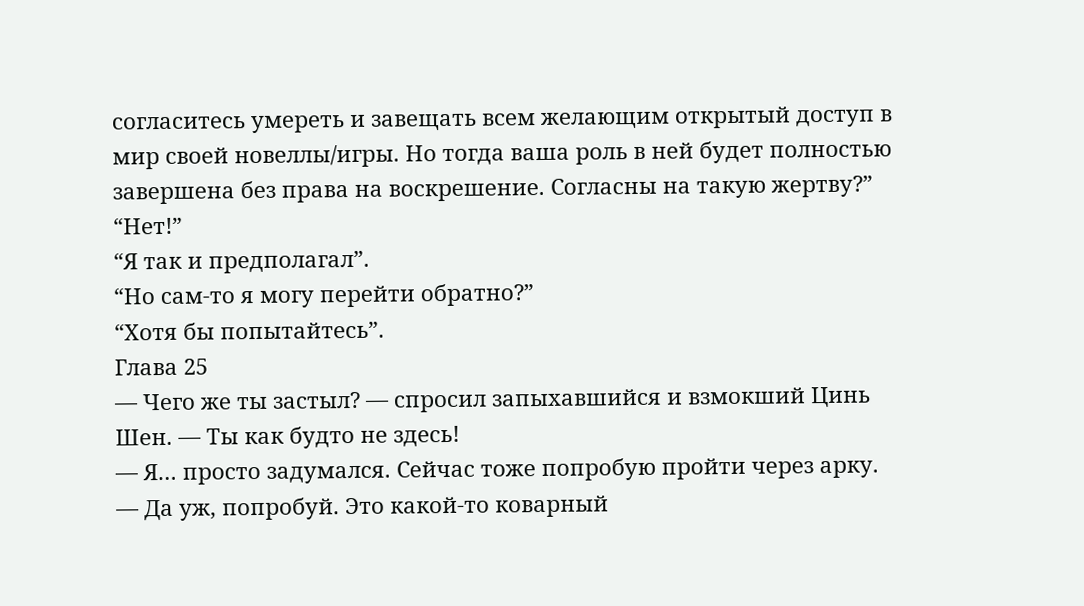согласитесь умереть и завещать всем желающим открытый доступ в мир своей новеллы/игры. Но тогда ваша роль в ней будет полностью завершена без права на воскрешение. Согласны на такую жертву?”
“Нет!”
“Я так и предполагал”.
“Но сам-то я могу перейти обратно?”
“Хотя бы попытайтесь”.
Глава 25
— Чего же ты застыл? — спросил запыхавшийся и взмокший Цинь Шен. — Ты как будто не здесь!
— Я… просто задумался. Сейчас тоже попробую пройти через арку.
— Да уж, попробуй. Это какой-то коварный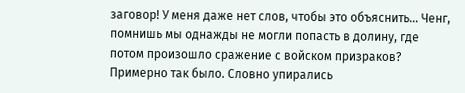заговор! У меня даже нет слов, чтобы это объяснить… Ченг, помнишь мы однажды не могли попасть в долину, где потом произошло сражение с войском призраков? Примерно так было. Словно упирались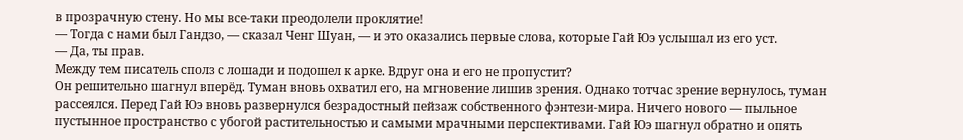в прозрачную стену. Но мы все-таки преодолели проклятие!
— Тогда с нами был Гандзо, — сказал Ченг Шуан, — и это оказались первые слова, которые Гай Юэ услышал из его уст.
— Да, ты прав.
Между тем писатель сполз с лошади и подошел к арке. Вдруг она и его не пропустит?
Он решительно шагнул вперёд. Туман вновь охватил его, на мгновение лишив зрения. Однако тотчас зрение вернулось, туман рассеялся. Перед Гай Юэ вновь развернулся безрадостный пейзаж собственного фэнтези-мира. Ничего нового — пыльное пустынное пространство с убогой растительностью и самыми мрачными перспективами. Гай Юэ шагнул обратно и опять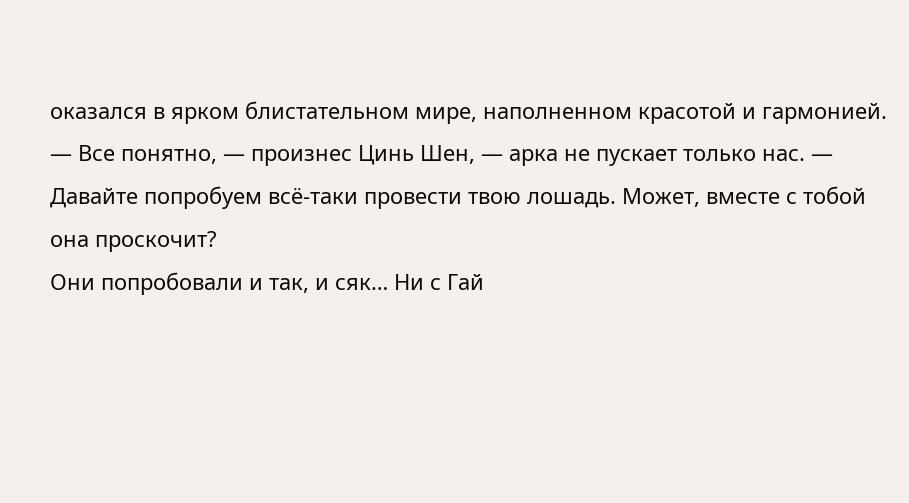оказался в ярком блистательном мире, наполненном красотой и гармонией.
— Все понятно, — произнес Цинь Шен, — арка не пускает только нас. — Давайте попробуем всё-таки провести твою лошадь. Может, вместе с тобой она проскочит?
Они попробовали и так, и сяк… Ни с Гай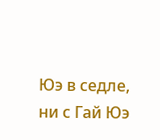Юэ в седле, ни с Гай Юэ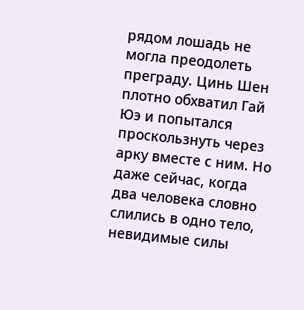рядом лошадь не могла преодолеть преграду. Цинь Шен плотно обхватил Гай Юэ и попытался проскользнуть через арку вместе с ним. Но даже сейчас, когда два человека словно слились в одно тело, невидимые силы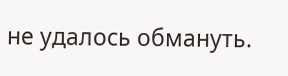не удалось обмануть.